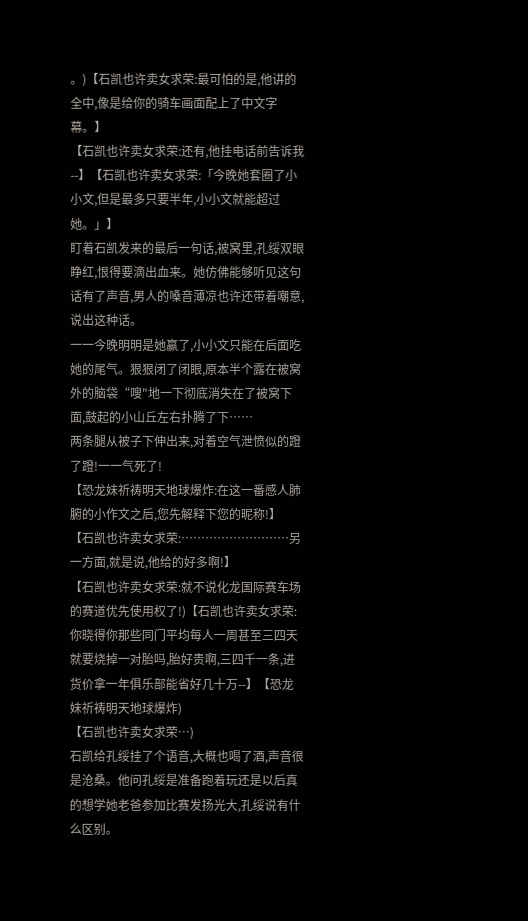。)【石凯也许卖女求荣:最可怕的是,他讲的全中,像是给你的骑车画面配上了中文字幕。】
【石凯也许卖女求荣:还有,他挂电话前告诉我--】【石凯也许卖女求荣:「今晚她套圈了小小文,但是最多只要半年,小小文就能超过她。」】
盯着石凯发来的最后一句话,被窝里,孔绥双眼睁红,恨得要滴出血来。她仿佛能够听见这句话有了声音,男人的嗓音薄凉也许还带着嘲意,说出这种话。
一一今晚明明是她赢了,小小文只能在后面吃她的尾气。狠狠闭了闭眼,原本半个露在被窝外的脑袋“嗖"地一下彻底消失在了被窝下面,鼓起的小山丘左右扑腾了下……
两条腿从被子下伸出来,对着空气泄愤似的蹬了蹬!一一气死了!
【恐龙妹祈祷明天地球爆炸:在这一番感人肺腑的小作文之后,您先解释下您的昵称!】
【石凯也许卖女求荣:………………………另一方面,就是说,他给的好多啊!】
【石凯也许卖女求荣:就不说化龙国际赛车场的赛道优先使用权了!)【石凯也许卖女求荣:你晓得你那些同门平均每人一周甚至三四天就要烧掉一对胎吗,胎好贵啊,三四千一条,进货价拿一年俱乐部能省好几十万--】【恐龙妹祈祷明天地球爆炸)
【石凯也许卖女求荣…)
石凯给孔绥挂了个语音,大概也喝了酒,声音很是沧桑。他问孔绥是准备跑着玩还是以后真的想学她老爸参加比赛发扬光大,孔绥说有什么区别。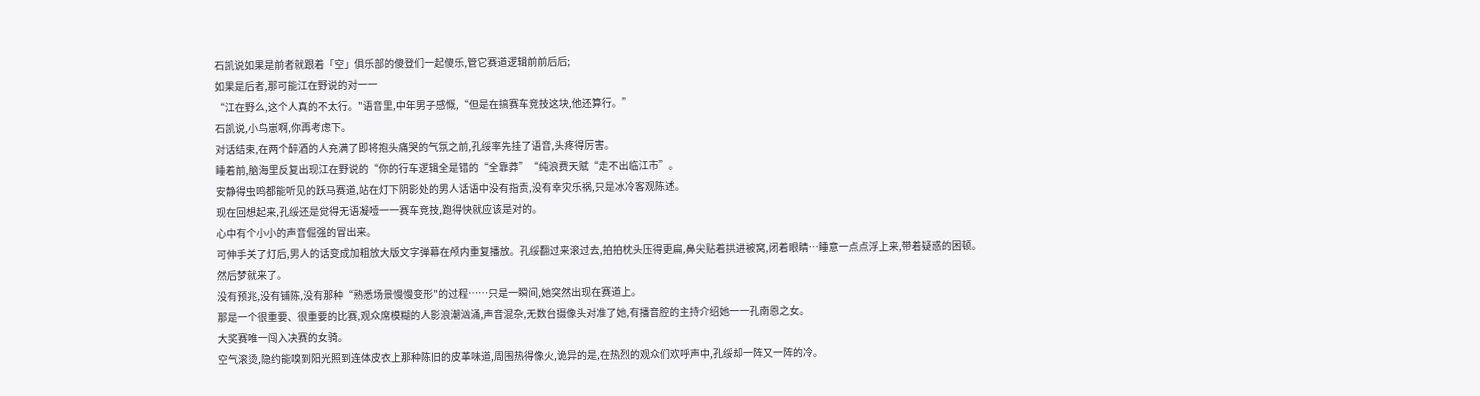石凯说如果是前者就跟着「空」俱乐部的傻登们一起傻乐,管它赛道逻辑前前后后;
如果是后者,那可能江在野说的对一一
“江在野么,这个人真的不太行。"语音里,中年男子感慨,“但是在搞赛车竞技这块,他还算行。”
石凯说,小鸟崽啊,你再考虑下。
对话结束,在两个醉酒的人充满了即将抱头痛哭的气氛之前,孔绥率先挂了语音,头疼得厉害。
睡着前,脑海里反复出现江在野说的“你的行车逻辑全是错的“全靠莽”“纯浪费天赋“走不出临江市”。
安静得虫鸣都能听见的跃马赛道,站在灯下阴影处的男人话语中没有指责,没有幸灾乐祸,只是冰冷客观陈述。
现在回想起来,孔绥还是觉得无语凝噎一一赛车竞技,跑得快就应该是对的。
心中有个小小的声音倔强的冒出来。
可伸手关了灯后,男人的话变成加粗放大版文字弹幕在颅内重复播放。孔绥翻过来滚过去,拍拍枕头压得更扁,鼻尖贴着拱进被窝,闭着眼睛…睡意一点点浮上来,带着疑惑的困顿。
然后梦就来了。
没有预兆,没有铺陈,没有那种“熟悉场景慢慢变形"的过程……只是一瞬间,她突然出现在赛道上。
那是一个很重要、很重要的比赛,观众席模糊的人影浪潮汹涌,声音混杂,无数台摄像头对准了她,有播音腔的主持介绍她一一孔南恩之女。
大奖赛唯一闯入决赛的女骑。
空气滚烫,隐约能嗅到阳光照到连体皮衣上那种陈旧的皮革味道,周围热得像火,诡异的是,在热烈的观众们欢呼声中,孔绥却一阵又一阵的冷。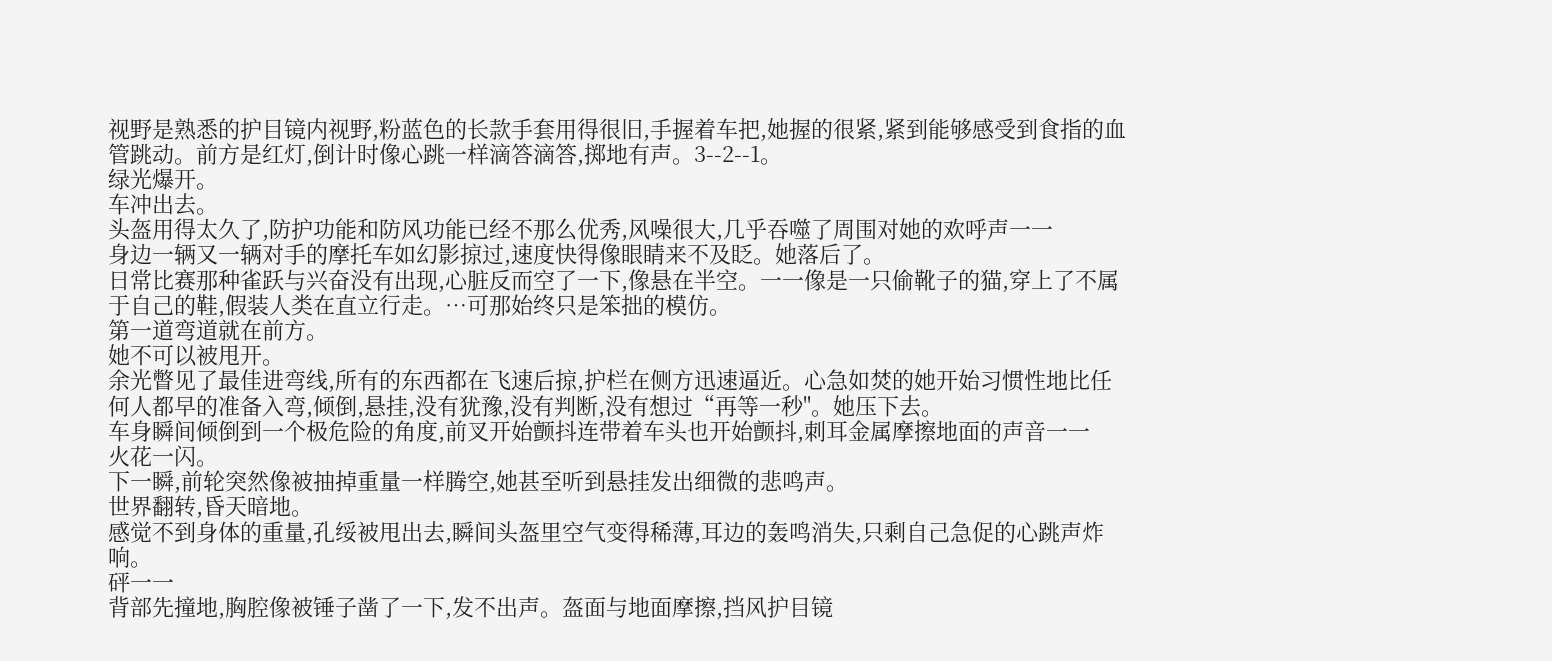视野是熟悉的护目镜内视野,粉蓝色的长款手套用得很旧,手握着车把,她握的很紧,紧到能够感受到食指的血管跳动。前方是红灯,倒计时像心跳一样滴答滴答,掷地有声。3--2--1。
绿光爆开。
车冲出去。
头盔用得太久了,防护功能和防风功能已经不那么优秀,风噪很大,几乎吞噬了周围对她的欢呼声一一
身边一辆又一辆对手的摩托车如幻影掠过,速度快得像眼睛来不及眨。她落后了。
日常比赛那种雀跃与兴奋没有出现,心脏反而空了一下,像悬在半空。一一像是一只偷靴子的猫,穿上了不属于自己的鞋,假装人类在直立行走。…可那始终只是笨拙的模仿。
第一道弯道就在前方。
她不可以被甩开。
余光瞥见了最佳进弯线,所有的东西都在飞速后掠,护栏在侧方迅速逼近。心急如焚的她开始习惯性地比任何人都早的准备入弯,倾倒,悬挂,没有犹豫,没有判断,没有想过“再等一秒"。她压下去。
车身瞬间倾倒到一个极危险的角度,前叉开始颤抖连带着车头也开始颤抖,刺耳金属摩擦地面的声音一一
火花一闪。
下一瞬,前轮突然像被抽掉重量一样腾空,她甚至听到悬挂发出细微的悲鸣声。
世界翻转,昏天暗地。
感觉不到身体的重量,孔绥被甩出去,瞬间头盔里空气变得稀薄,耳边的轰鸣消失,只剩自己急促的心跳声炸响。
砰一一
背部先撞地,胸腔像被锤子凿了一下,发不出声。盔面与地面摩擦,挡风护目镜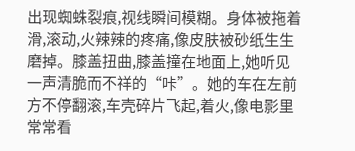出现蜘蛛裂痕,视线瞬间模糊。身体被拖着滑,滚动,火辣辣的疼痛,像皮肤被砂纸生生磨掉。膝盖扭曲,膝盖撞在地面上,她听见一声清脆而不祥的“咔”。她的车在左前方不停翻滚,车壳碎片飞起,着火,像电影里常常看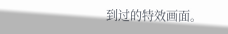到过的特效画面。